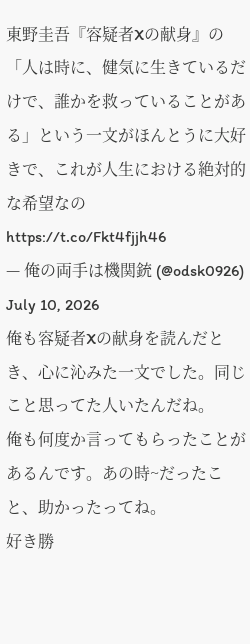東野圭吾『容疑者Xの献身』の「人は時に、健気に生きているだけで、誰かを救っていることがある」という一文がほんとうに大好きで、これが人生における絶対的な希望なの https://t.co/Fkt4fjjh46
— 俺の両手は機関銃 (@odsk0926) July 10, 2026
俺も容疑者Xの献身を読んだとき、心に沁みた一文でした。同じこと思ってた人いたんだね。
俺も何度か言ってもらったことがあるんです。あの時~だったこと、助かったってね。
好き勝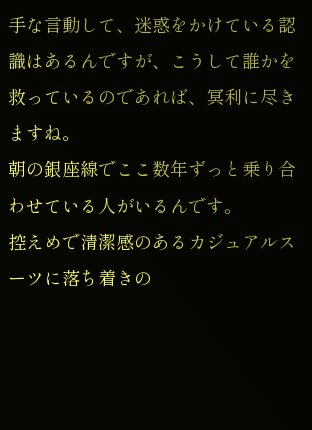手な言動して、迷惑をかけている認識はあるんですが、こうして誰かを救っているのであれば、冥利に尽きますね。
朝の銀座線でここ数年ずっと乗り合わせている人がいるんです。
控えめで清潔感のあるカジュアルスーツに落ち着きの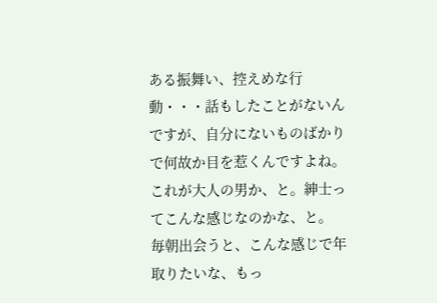ある振舞い、控えめな行動・・・話もしたことがないんですが、自分にないものばかりで何故か目を惹くんですよね。これが大人の男か、と。紳士ってこんな感じなのかな、と。
毎朝出会うと、こんな感じで年取りたいな、もっ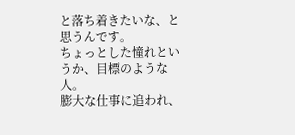と落ち着きたいな、と思うんです。
ちょっとした憧れというか、目標のような人。
膨大な仕事に追われ、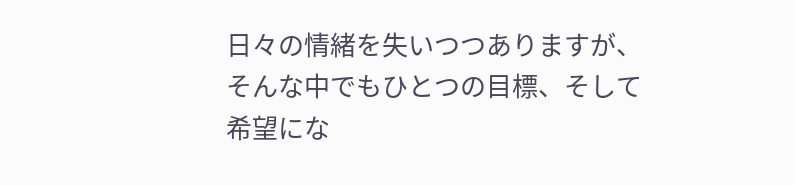日々の情緒を失いつつありますが、そんな中でもひとつの目標、そして希望にな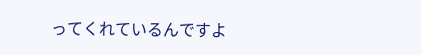ってくれているんですよ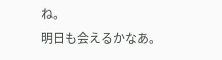ね。
明日も会えるかなあ。